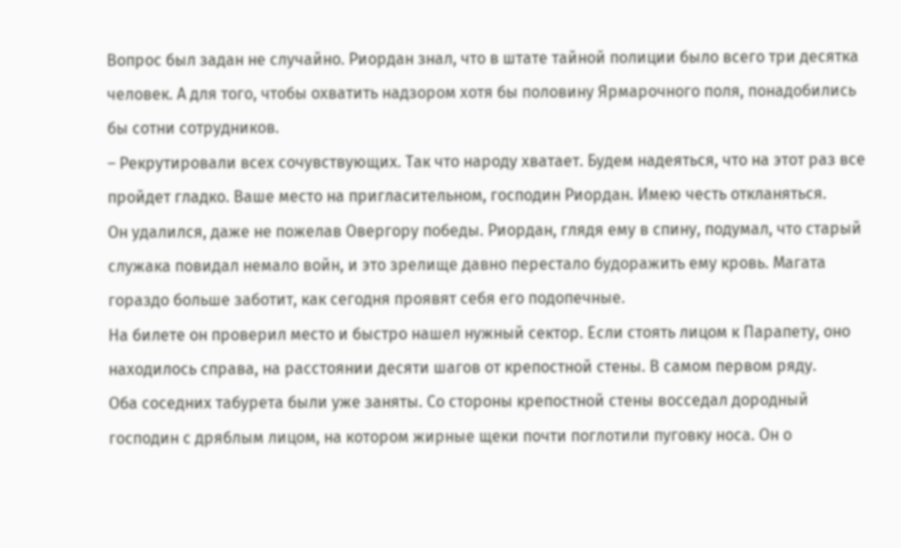Вопрос был задан не случайно. Риордан знал, что в штате тайной полиции было всего три десятка человек. А для того, чтобы охватить надзором хотя бы половину Ярмарочного поля, понадобились бы сотни сотрудников.
– Рекрутировали всех сочувствующих. Так что народу хватает. Будем надеяться, что на этот раз все пройдет гладко. Ваше место на пригласительном, господин Риордан. Имею честь откланяться.
Он удалился, даже не пожелав Овергору победы. Риордан, глядя ему в спину, подумал, что старый служака повидал немало войн, и это зрелище давно перестало будоражить ему кровь. Магата гораздо больше заботит, как сегодня проявят себя его подопечные.
На билете он проверил место и быстро нашел нужный сектор. Если стоять лицом к Парапету, оно находилось справа, на расстоянии десяти шагов от крепостной стены. В самом первом ряду.
Оба соседних табурета были уже заняты. Со стороны крепостной стены восседал дородный господин с дряблым лицом, на котором жирные щеки почти поглотили пуговку носа. Он о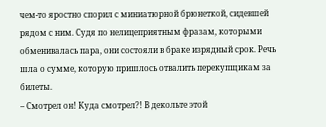чем-то яростно спорил с миниатюрной брюнеткой, сидевшей рядом с ним. Судя по нелицеприятным фразам, которыми обменивалась пара, они состояли в браке изрядный срок. Речь шла о сумме, которую пришлось отвалить перекупщикам за билеты.
– Смотрел он! Куда смотрел?! В декольте этой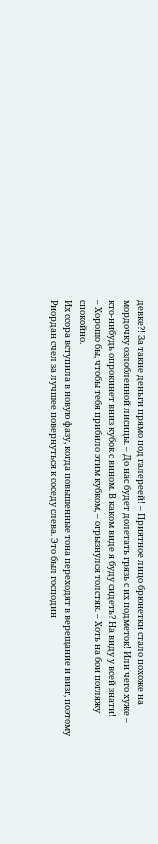девке?! За такие деньги прямо под галереей! – Приятное лицо брюнетки стало похоже на мордочку озлобленной лисицы. – До нас будет долетать грязь с их подметок! Или чего хуже – кто-нибудь опрокинет вниз кубок с вином. В каком виде я буду сидеть? На виду у всей знати!
– Хорошо бы, чтобы тебя прибило этим кубком, – огрызнулся толстяк. – Хоть на бои погляжу спокойно.
Их ссора вступила в новую фазу, когда повышенные тона переходят в верещание и визг, поэтому Риордан счел за лучшее повернуться к соседу слева. Это был господин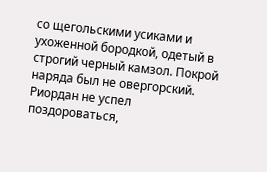со щегольскими усиками и ухоженной бородкой, одетый в строгий черный камзол. Покрой наряда был не овергорский. Риордан не успел поздороваться,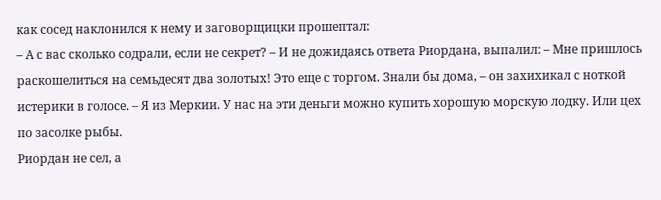как сосед наклонился к нему и заговорщицки прошептал:
– А с вас сколько содрали, если не секрет? – И не дожидаясь ответа Риордана, выпалил: – Мне пришлось раскошелиться на семьдесят два золотых! Это еще с торгом. Знали бы дома, – он захихикал с ноткой истерики в голосе. – Я из Меркии. У нас на эти деньги можно купить хорошую морскую лодку. Или цех по засолке рыбы.
Риордан не сел, а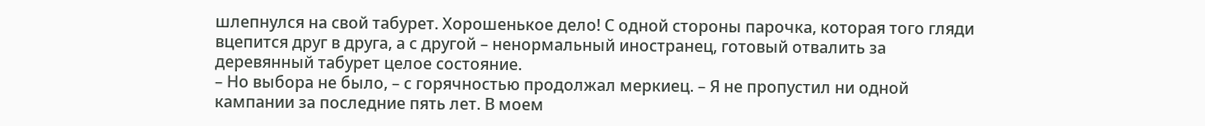шлепнулся на свой табурет. Хорошенькое дело! С одной стороны парочка, которая того гляди вцепится друг в друга, а с другой – ненормальный иностранец, готовый отвалить за деревянный табурет целое состояние.
– Но выбора не было, – с горячностью продолжал меркиец. – Я не пропустил ни одной кампании за последние пять лет. В моем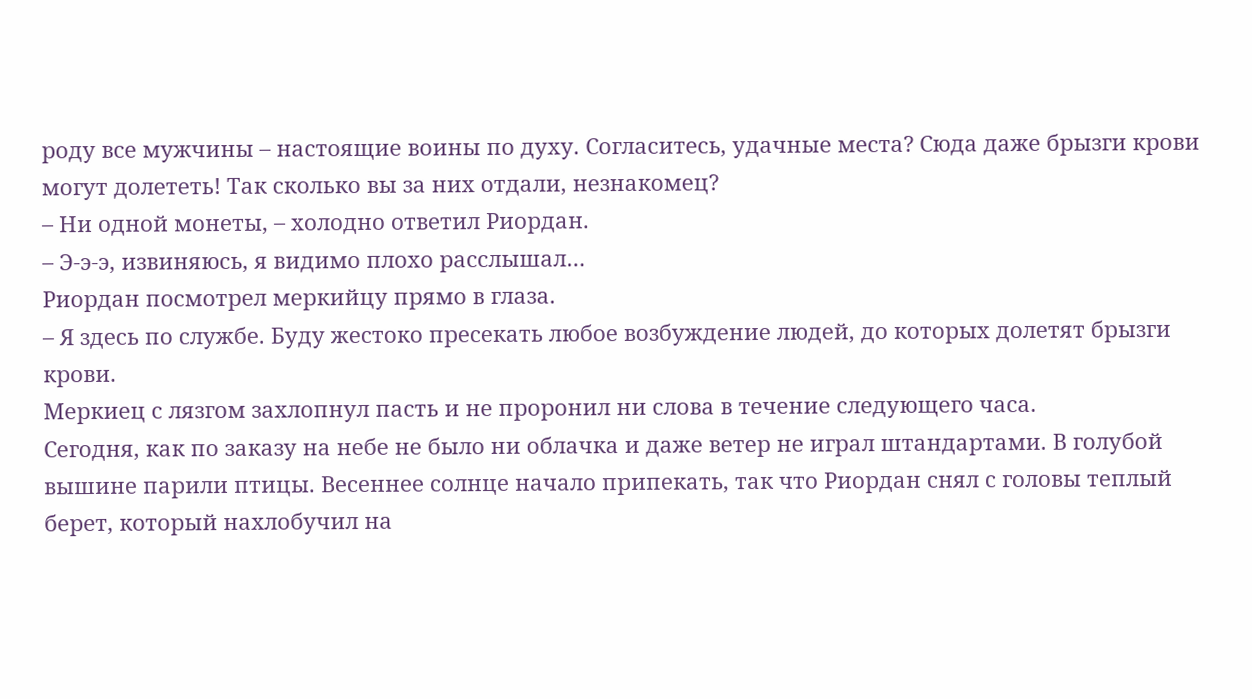роду все мужчины – настоящие воины по духу. Согласитесь, удачные места? Сюда даже брызги крови могут долететь! Так сколько вы за них отдали, незнакомец?
– Ни одной монеты, – холодно ответил Риордан.
– Э-э-э, извиняюсь, я видимо плохо расслышал…
Риордан посмотрел меркийцу прямо в глаза.
– Я здесь по службе. Буду жестоко пресекать любое возбуждение людей, до которых долетят брызги крови.
Меркиец с лязгом захлопнул пасть и не проронил ни слова в течение следующего часа.
Сегодня, как по заказу на небе не было ни облачка и даже ветер не играл штандартами. В голубой вышине парили птицы. Весеннее солнце начало припекать, так что Риордан снял с головы теплый берет, который нахлобучил на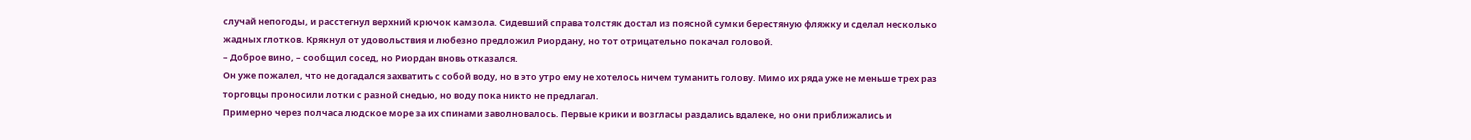случай непогоды, и расстегнул верхний крючок камзола. Сидевший справа толстяк достал из поясной сумки берестяную фляжку и сделал несколько жадных глотков. Крякнул от удовольствия и любезно предложил Риордану, но тот отрицательно покачал головой.
– Доброе вино, – сообщил сосед, но Риордан вновь отказался.
Он уже пожалел, что не догадался захватить с собой воду, но в это утро ему не хотелось ничем туманить голову. Мимо их ряда уже не меньше трех раз торговцы проносили лотки с разной снедью, но воду пока никто не предлагал.
Примерно через полчаса людское море за их спинами заволновалось. Первые крики и возгласы раздались вдалеке, но они приближались и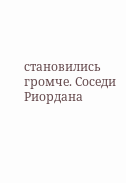становились громче. Соседи Риордана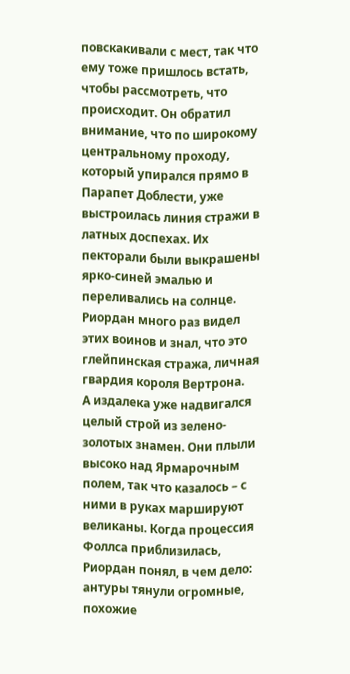повскакивали с мест, так что ему тоже пришлось встать, чтобы рассмотреть, что происходит. Он обратил внимание, что по широкому центральному проходу, который упирался прямо в Парапет Доблести, уже выстроилась линия стражи в латных доспехах. Их пекторали были выкрашены ярко-синей эмалью и переливались на солнце. Риордан много раз видел этих воинов и знал, что это глейпинская стража, личная гвардия короля Вертрона.
А издалека уже надвигался целый строй из зелено-золотых знамен. Они плыли высоко над Ярмарочным полем, так что казалось – с ними в руках маршируют великаны. Когда процессия Фоллса приблизилась, Риордан понял, в чем дело: антуры тянули огромные, похожие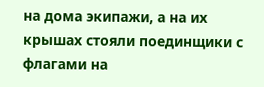на дома экипажи, а на их крышах стояли поединщики с флагами на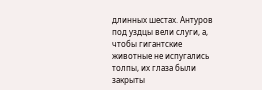длинных шестах. Антуров под уздцы вели слуги, а, чтобы гигантские животные не испугались толпы, их глаза были закрыты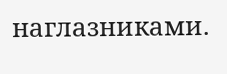наглазниками.